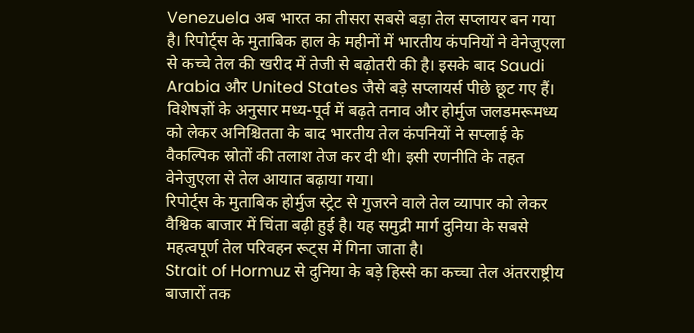Venezuela अब भारत का तीसरा सबसे बड़ा तेल सप्लायर बन गया है। रिपोर्ट्स के मुताबिक हाल के महीनों में भारतीय कंपनियों ने वेनेजुएला से कच्चे तेल की खरीद में तेजी से बढ़ोतरी की है। इसके बाद Saudi Arabia और United States जैसे बड़े सप्लायर्स पीछे छूट गए हैं।
विशेषज्ञों के अनुसार मध्य-पूर्व में बढ़ते तनाव और होर्मुज जलडमरूमध्य को लेकर अनिश्चितता के बाद भारतीय तेल कंपनियों ने सप्लाई के वैकल्पिक स्रोतों की तलाश तेज कर दी थी। इसी रणनीति के तहत वेनेजुएला से तेल आयात बढ़ाया गया।
रिपोर्ट्स के मुताबिक होर्मुज स्ट्रेट से गुजरने वाले तेल व्यापार को लेकर वैश्विक बाजार में चिंता बढ़ी हुई है। यह समुद्री मार्ग दुनिया के सबसे महत्वपूर्ण तेल परिवहन रूट्स में गिना जाता है।
Strait of Hormuz से दुनिया के बड़े हिस्से का कच्चा तेल अंतरराष्ट्रीय बाजारों तक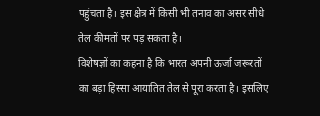पहुंचता है। इस क्षेत्र में किसी भी तनाव का असर सीधे तेल कीमतों पर पड़ सकता है।
विशेषज्ञों का कहना है कि भारत अपनी ऊर्जा जरूरतों का बड़ा हिस्सा आयातित तेल से पूरा करता है। इसलिए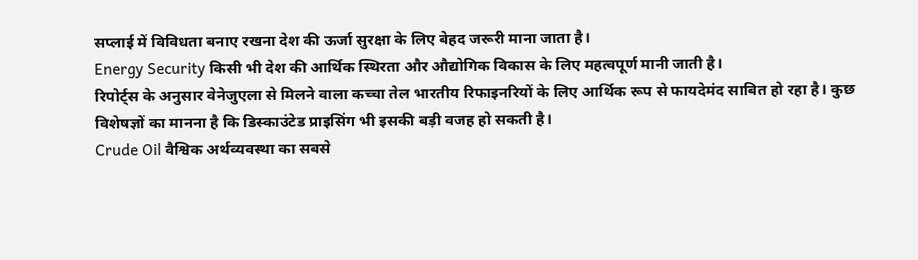सप्लाई में विविधता बनाए रखना देश की ऊर्जा सुरक्षा के लिए बेहद जरूरी माना जाता है।
Energy Security किसी भी देश की आर्थिक स्थिरता और औद्योगिक विकास के लिए महत्वपूर्ण मानी जाती है।
रिपोर्ट्स के अनुसार वेनेजुएला से मिलने वाला कच्चा तेल भारतीय रिफाइनरियों के लिए आर्थिक रूप से फायदेमंद साबित हो रहा है। कुछ विशेषज्ञों का मानना है कि डिस्काउंटेड प्राइसिंग भी इसकी बड़ी वजह हो सकती है।
Crude Oil वैश्विक अर्थव्यवस्था का सबसे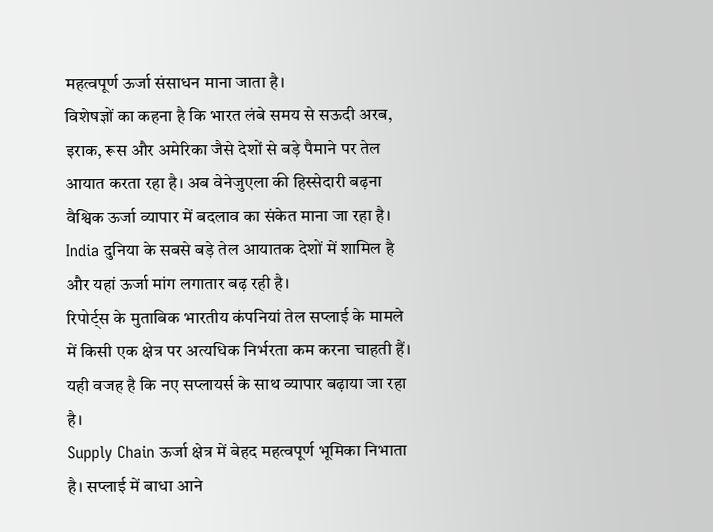महत्वपूर्ण ऊर्जा संसाधन माना जाता है।
विशेषज्ञों का कहना है कि भारत लंबे समय से सऊदी अरब, इराक, रूस और अमेरिका जैसे देशों से बड़े पैमाने पर तेल आयात करता रहा है। अब वेनेजुएला की हिस्सेदारी बढ़ना वैश्विक ऊर्जा व्यापार में बदलाव का संकेत माना जा रहा है।
India दुनिया के सबसे बड़े तेल आयातक देशों में शामिल है और यहां ऊर्जा मांग लगातार बढ़ रही है।
रिपोर्ट्स के मुताबिक भारतीय कंपनियां तेल सप्लाई के मामले में किसी एक क्षेत्र पर अत्यधिक निर्भरता कम करना चाहती हैं। यही वजह है कि नए सप्लायर्स के साथ व्यापार बढ़ाया जा रहा है।
Supply Chain ऊर्जा क्षेत्र में बेहद महत्वपूर्ण भूमिका निभाता है। सप्लाई में बाधा आने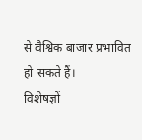से वैश्विक बाजार प्रभावित हो सकते हैं।
विशेषज्ञों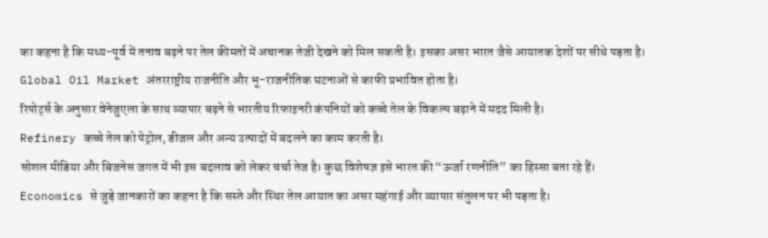का कहना है कि मध्य-पूर्व में तनाव बढ़ने पर तेल कीमतों में अचानक तेजी देखने को मिल सकती है। इसका असर भारत जैसे आयातक देशों पर सीधे पड़ता है।
Global Oil Market अंतरराष्ट्रीय राजनीति और भू-राजनीतिक घटनाओं से काफी प्रभावित होता है।
रिपोर्ट्स के अनुसार वेनेजुएला के साथ व्यापार बढ़ने से भारतीय रिफाइनरी कंपनियों को कच्चे तेल के विकल्प बढ़ाने में मदद मिली है।
Refinery कच्चे तेल को पेट्रोल, डीजल और अन्य उत्पादों में बदलने का काम करती है।
सोशल मीडिया और बिजनेस जगत में भी इस बदलाव को लेकर चर्चा तेज है। कुछ विशेषज्ञ इसे भारत की “ऊर्जा रणनीति” का हिस्सा बता रहे हैं।
Economics से जुड़े जानकारों का कहना है कि सस्ते और स्थिर तेल आयात का असर महंगाई और व्यापार संतुलन पर भी पड़ता है।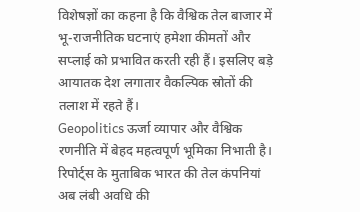विशेषज्ञों का कहना है कि वैश्विक तेल बाजार में भू-राजनीतिक घटनाएं हमेशा कीमतों और सप्लाई को प्रभावित करती रही हैं। इसलिए बड़े आयातक देश लगातार वैकल्पिक स्रोतों की तलाश में रहते हैं।
Geopolitics ऊर्जा व्यापार और वैश्विक रणनीति में बेहद महत्वपूर्ण भूमिका निभाती है।
रिपोर्ट्स के मुताबिक भारत की तेल कंपनियां अब लंबी अवधि की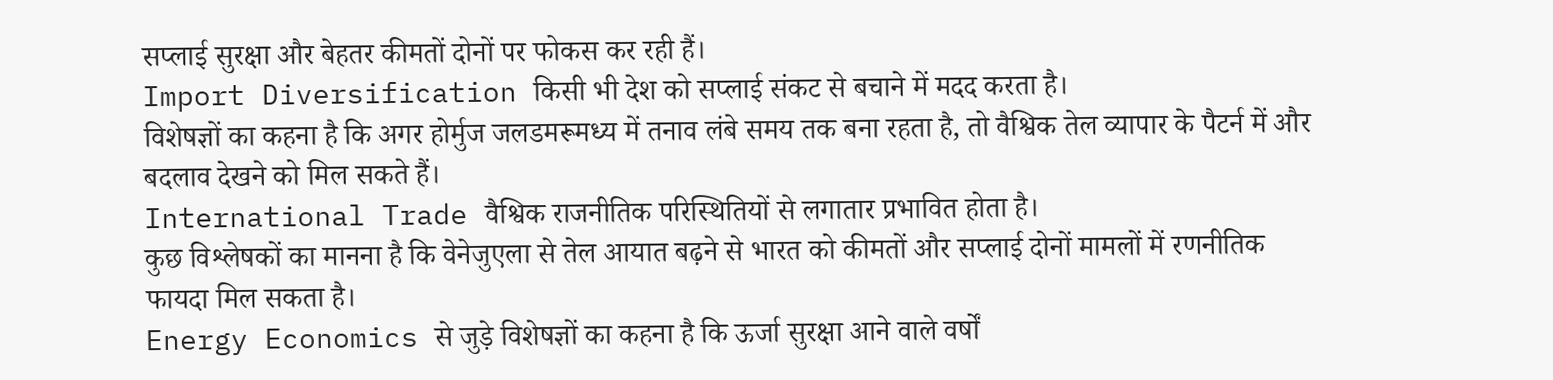सप्लाई सुरक्षा और बेहतर कीमतों दोनों पर फोकस कर रही हैं।
Import Diversification किसी भी देश को सप्लाई संकट से बचाने में मदद करता है।
विशेषज्ञों का कहना है कि अगर होर्मुज जलडमरूमध्य में तनाव लंबे समय तक बना रहता है, तो वैश्विक तेल व्यापार के पैटर्न में और बदलाव देखने को मिल सकते हैं।
International Trade वैश्विक राजनीतिक परिस्थितियों से लगातार प्रभावित होता है।
कुछ विश्लेषकों का मानना है कि वेनेजुएला से तेल आयात बढ़ने से भारत को कीमतों और सप्लाई दोनों मामलों में रणनीतिक फायदा मिल सकता है।
Energy Economics से जुड़े विशेषज्ञों का कहना है कि ऊर्जा सुरक्षा आने वाले वर्षों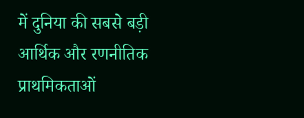में दुनिया की सबसे बड़ी आर्थिक और रणनीतिक प्राथमिकताओं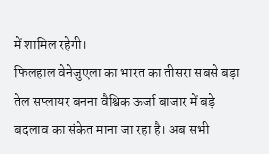में शामिल रहेगी।
फिलहाल वेनेजुएला का भारत का तीसरा सबसे बड़ा तेल सप्लायर बनना वैश्विक ऊर्जा बाजार में बड़े बदलाव का संकेत माना जा रहा है। अब सभी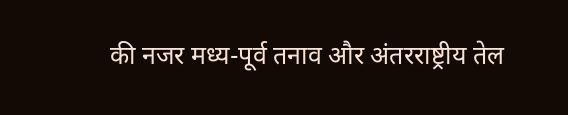की नजर मध्य-पूर्व तनाव और अंतरराष्ट्रीय तेल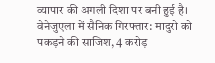व्यापार की अगली दिशा पर बनी हुई है।
वेनेजुएला में सैनिक गिरफ्तार: मादुरो को पकड़ने की साजिश, 4 करोड़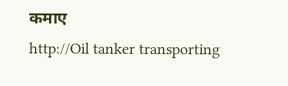कमाए
http://Oil tanker transporting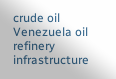crude oil Venezuela oil refinery infrastructure